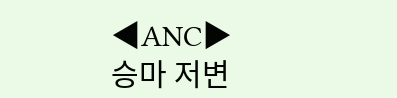◀ANC▶
승마 저변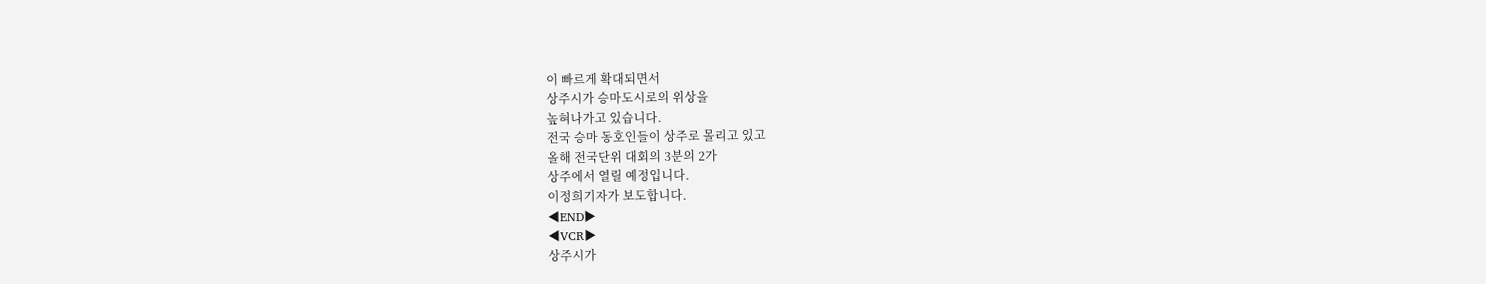이 빠르게 확대되면서
상주시가 승마도시로의 위상을
높혀나가고 있습니다.
전국 승마 동호인들이 상주로 몰리고 있고
올해 전국단위 대회의 3분의 2가
상주에서 열릴 예정입니다.
이정희기자가 보도합니다.
◀END▶
◀VCR▶
상주시가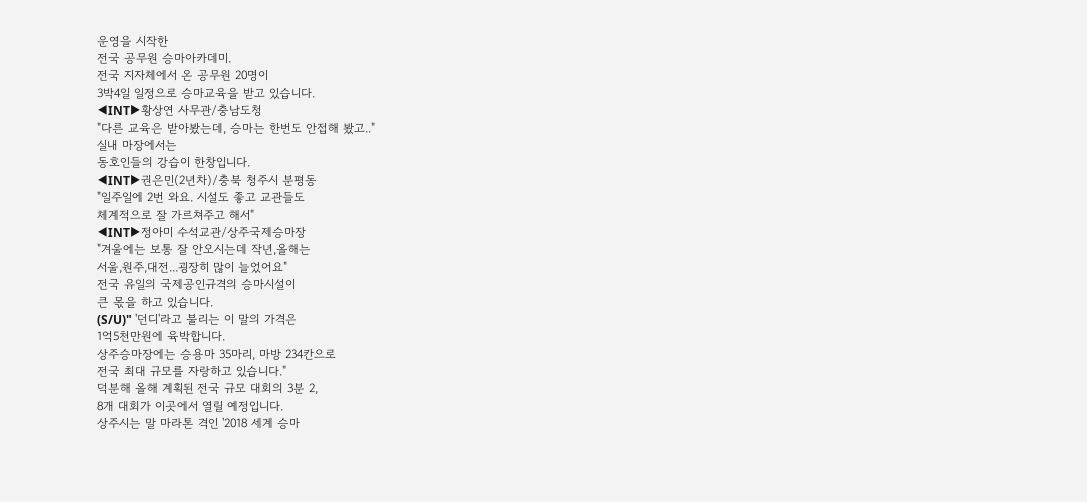운영을 시작한
전국 공무원 승마아카데미.
전국 지자체에서 온 공무원 20명이
3박4일 일정으로 승마교육을 받고 있습니다.
◀INT▶황상연 사무관/충남도청
"다른 교육은 받아봤는데, 승마는 한번도 안접해 봤고.."
실내 마장에서는
동호인들의 강습이 한창입니다.
◀INT▶권은민(2년차)/충북 청주시 분평동
"일주일에 2번 와요. 시설도 좋고 교관들도
체계적으로 잘 가르쳐주고 해서"
◀INT▶정아미 수석교관/상주국제승마장
"겨울에는 보통 잘 안오시는데 작년,올해는
서울,원주,대전...굉장히 많이 늘었어요"
전국 유일의 국제공인규격의 승마시설이
큰 몫을 하고 있습니다.
(S/U)" '던디'라고 불리는 이 말의 가격은
1억5천만원에 육박합니다.
상주승마장에는 승용마 35마리, 마방 234칸으로
전국 최대 규모를 자랑하고 있습니다."
덕분해 올해 계획된 전국 규모 대회의 3분 2,
8개 대회가 이곳에서 열릴 예정입니다.
상주시는 말 마라톤 격인 '2018 세계 승마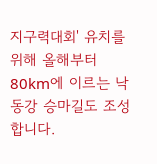지구력대회' 유치를 위해 올해부터
80km에 이르는 낙동강 승마길도 조성합니다.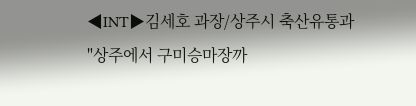◀INT▶김세호 과장/상주시 축산유통과
"상주에서 구미승마장까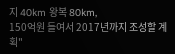지 40km 왕복 80km,
150억원 들여서 2017년까지 조성할 계획"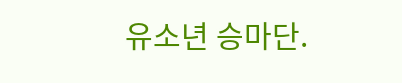유소년 승마단.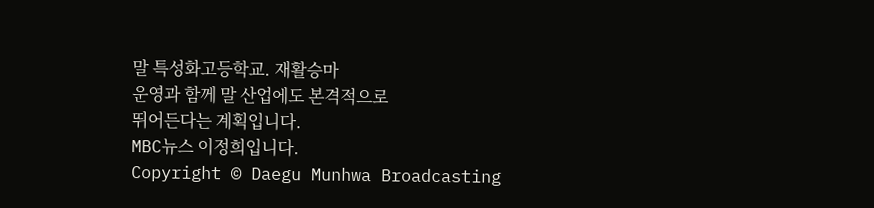말 특성화고등학교. 재활승마
운영과 함께 말 산업에도 본격적으로
뛰어든다는 계획입니다.
MBC뉴스 이정희입니다.
Copyright © Daegu Munhwa Broadcasting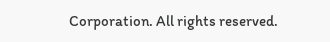Corporation. All rights reserved.